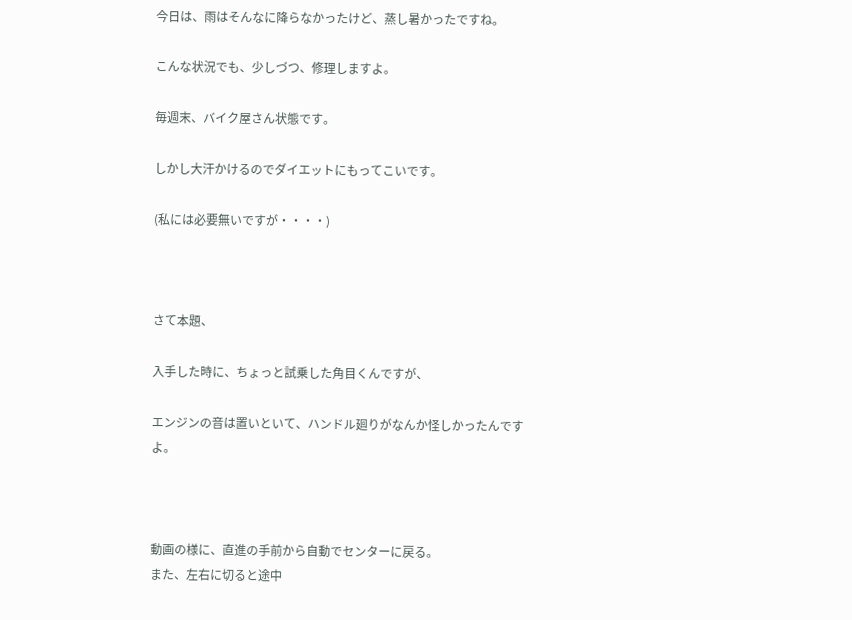今日は、雨はそんなに降らなかったけど、蒸し暑かったですね。

こんな状況でも、少しづつ、修理しますよ。

毎週末、バイク屋さん状態です。

しかし大汗かけるのでダイエットにもってこいです。

(私には必要無いですが・・・・)



さて本題、

入手した時に、ちょっと試乗した角目くんですが、

エンジンの音は置いといて、ハンドル廻りがなんか怪しかったんですよ。



動画の様に、直進の手前から自動でセンターに戻る。
また、左右に切ると途中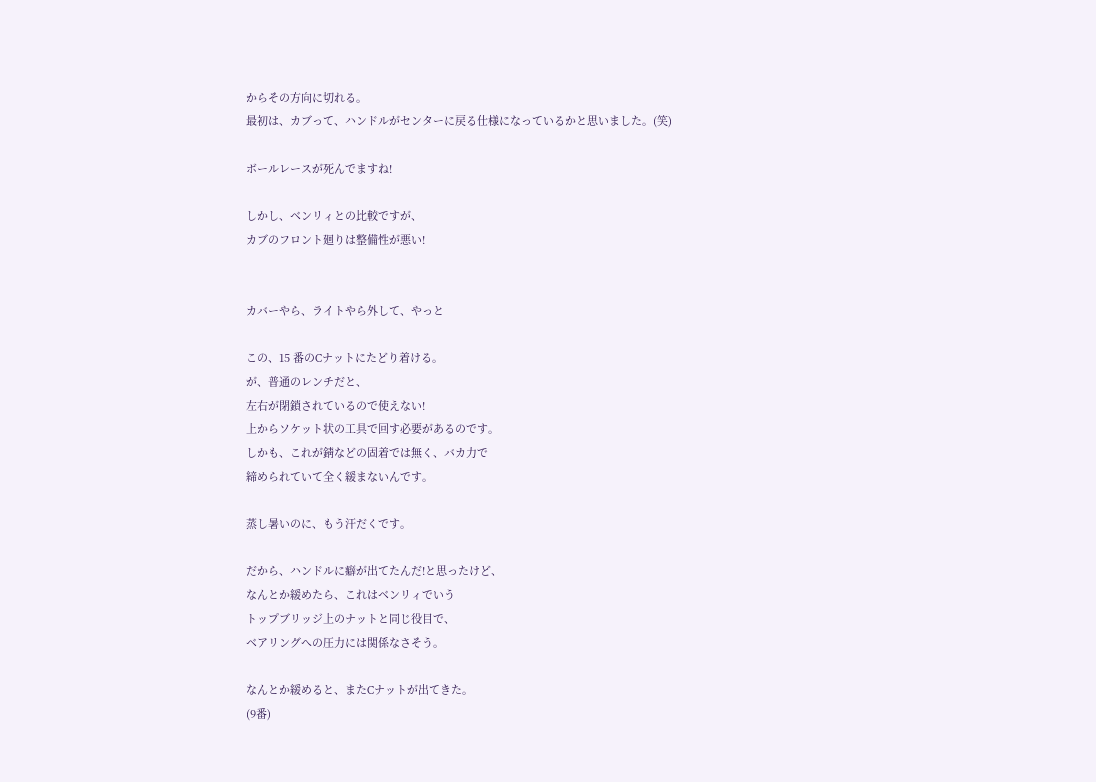からその方向に切れる。
最初は、カブって、ハンドルがセンターに戻る仕様になっているかと思いました。(笑)

ボールレースが死んでますね!

しかし、ベンリィとの比較ですが、
カブのフロント廻りは整備性が悪い!


カバーやら、ライトやら外して、やっと

この、15 番のCナットにたどり着ける。
が、普通のレンチだと、
左右が閉鎖されているので使えない!
上からソケット状の工具で回す必要があるのです。
しかも、これが錆などの固着では無く、バカ力で
締められていて全く緩まないんです。

蒸し暑いのに、もう汗だくです。

だから、ハンドルに癖が出てたんだ!と思ったけど、
なんとか緩めたら、これはベンリィでいう
トップブリッジ上のナットと同じ役目で、
ベアリングへの圧力には関係なさそう。

なんとか緩めると、またCナットが出てきた。
(9番)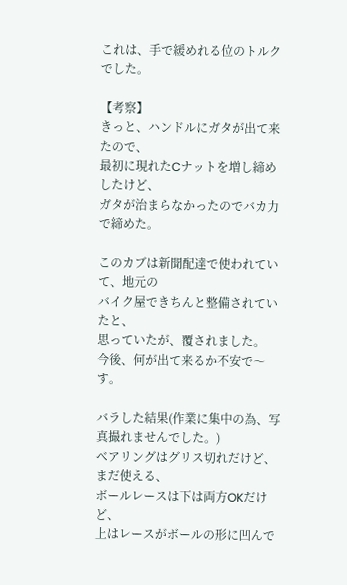これは、手で緩めれる位のトルクでした。

【考察】
きっと、ハンドルにガタが出て来たので、
最初に現れたCナットを増し締めしたけど、
ガタが治まらなかったのでバカ力で締めた。

このカブは新聞配達で使われていて、地元の
バイク屋できちんと整備されていたと、
思っていたが、覆されました。
今後、何が出て来るか不安で〜す。

バラした結果(作業に集中の為、写真撮れませんでした。)
ベアリングはグリス切れだけど、まだ使える、
ボールレースは下は両方OKだけど、
上はレースがボールの形に凹んで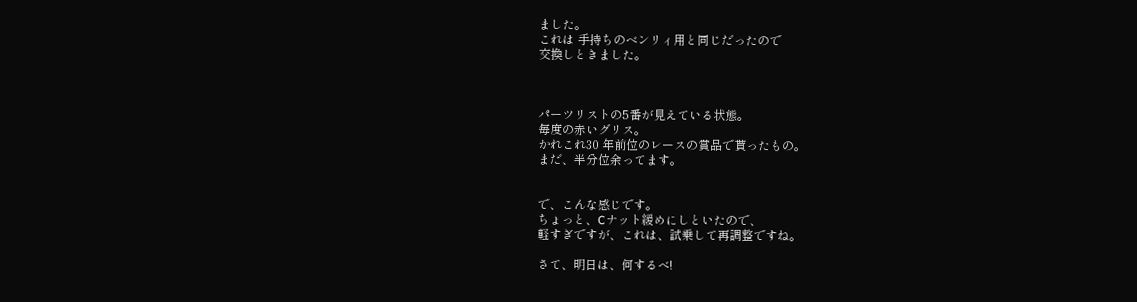ました。
これは 手持ちのベンリィ用と同じだったので
交換しときました。



パーツリストの5番が見えている状態。
毎度の赤いグリス。
かれこれ30 年前位のレースの賞品で貰ったもの。
まだ、半分位余ってます。


で、こんな感じです。
ちょっと、Cナット緩めにしといたので、
軽すぎですが、これは、試乗して再調整ですね。

さて、明日は、何するべ!